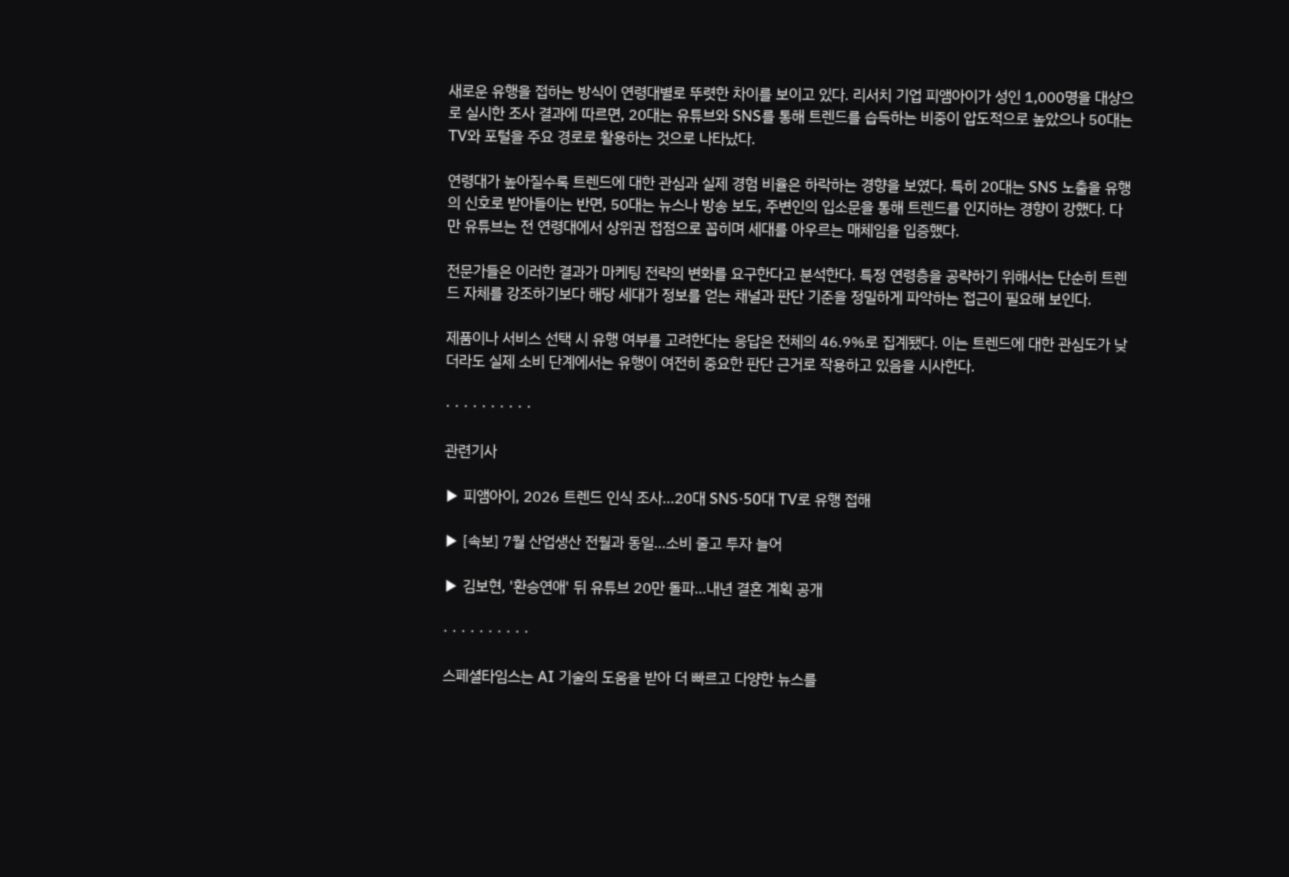새로운 유행을 접하는 방식이 연령대별로 뚜렷한 차이를 보이고 있다. 리서치 기업 피앰아이가 성인 1,000명을 대상으로 실시한 조사 결과에 따르면, 20대는 유튜브와 SNS를 통해 트렌드를 습득하는 비중이 압도적으로 높았으나 50대는 TV와 포털을 주요 경로로 활용하는 것으로 나타났다.

연령대가 높아질수록 트렌드에 대한 관심과 실제 경험 비율은 하락하는 경향을 보였다. 특히 20대는 SNS 노출을 유행의 신호로 받아들이는 반면, 50대는 뉴스나 방송 보도, 주변인의 입소문을 통해 트렌드를 인지하는 경향이 강했다. 다만 유튜브는 전 연령대에서 상위권 접점으로 꼽히며 세대를 아우르는 매체임을 입증했다.

전문가들은 이러한 결과가 마케팅 전략의 변화를 요구한다고 분석한다. 특정 연령층을 공략하기 위해서는 단순히 트렌드 자체를 강조하기보다 해당 세대가 정보를 얻는 채널과 판단 기준을 정밀하게 파악하는 접근이 필요해 보인다.

제품이나 서비스 선택 시 유행 여부를 고려한다는 응답은 전체의 46.9%로 집계됐다. 이는 트렌드에 대한 관심도가 낮더라도 실제 소비 단계에서는 유행이 여전히 중요한 판단 근거로 작용하고 있음을 시사한다.

· · · · · · · · · ·

관련기사

▶ 피앰아이, 2026 트렌드 인식 조사…20대 SNS·50대 TV로 유행 접해

▶ [속보] 7월 산업생산 전월과 동일…소비 줄고 투자 늘어

▶ 김보현, '환승연애' 뒤 유튜브 20만 돌파…내년 결혼 계획 공개

· · · · · · · · · ·

스페셜타임스는 AI 기술의 도움을 받아 더 빠르고 다양한 뉴스를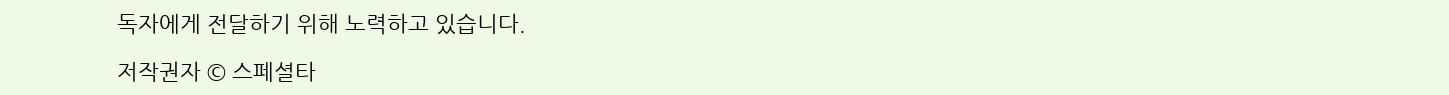독자에게 전달하기 위해 노력하고 있습니다.

저작권자 © 스페셜타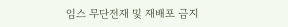임스 무단전재 및 재배포 금지